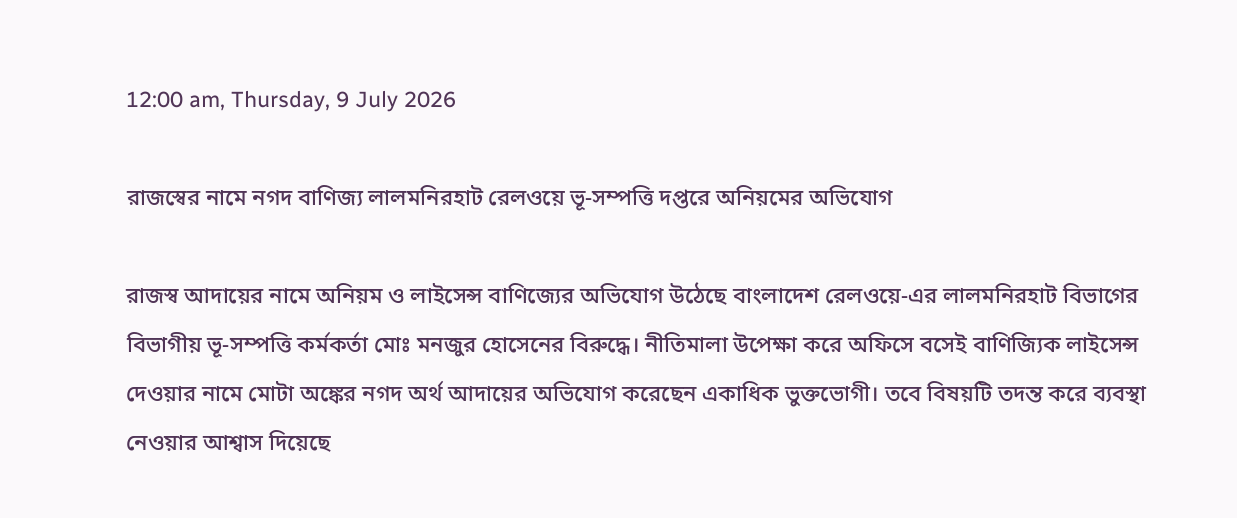12:00 am, Thursday, 9 July 2026

রাজস্বের নামে নগদ বাণিজ্য লালমনিরহাট রেলওয়ে ভূ-সম্পত্তি দপ্তরে অনিয়মের অভিযোগ

রাজস্ব আদায়ের নামে অনিয়ম ও লাইসেন্স বাণিজ্যের অভিযোগ উঠেছে বাংলাদেশ রেলওয়ে-এর লালমনিরহাট বিভাগের বিভাগীয় ভূ-সম্পত্তি কর্মকর্তা মোঃ মনজুর হোসেনের বিরুদ্ধে। নীতিমালা উপেক্ষা করে অফিসে বসেই বাণিজ্যিক লাইসেন্স দেওয়ার নামে মোটা অঙ্কের নগদ অর্থ আদায়ের অভিযোগ করেছেন একাধিক ভুক্তভোগী। তবে বিষয়টি তদন্ত করে ব্যবস্থা নেওয়ার আশ্বাস দিয়েছে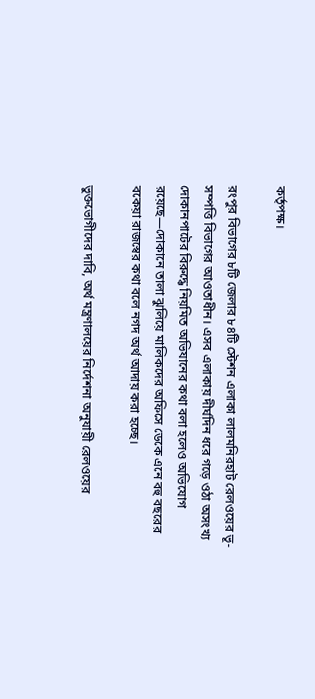কর্তৃপক্ষ।

রংপুর বিভাগের ৮টি জেলার ৮৪টি স্টেশন এলাকা লালমনিরহাট রেলওয়ের ভূ-সম্পত্তি বিভাগের আওতাধীন। এসব এলাকায় দীর্ঘদিন ধরে গড়ে ওঠা অসংখ্য দোকানপাটের বিরুদ্ধে নিয়মিত অভিযানের কথা বলা হলেও অভিযোগ রয়েছে—দোকানে তালা ঝুলিয়ে মালিকদের অফিসে ডেকে এনে বহু বছরের বকেয়া রাজস্বের কথা বলে নগদ অর্থ আদায় করা হচ্ছে।

ভুক্তভোগীদের দাবি, অর্থ মন্ত্রণালয়ের নির্দেশনা অনুযায়ী রেলওয়ের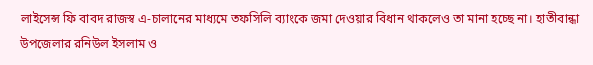লাইসেন্স ফি বাবদ রাজস্ব এ-চালানের মাধ্যমে তফসিলি ব্যাংকে জমা দেওয়ার বিধান থাকলেও তা মানা হচ্ছে না। হাতীবান্ধা উপজেলার রনিউল ইসলাম ও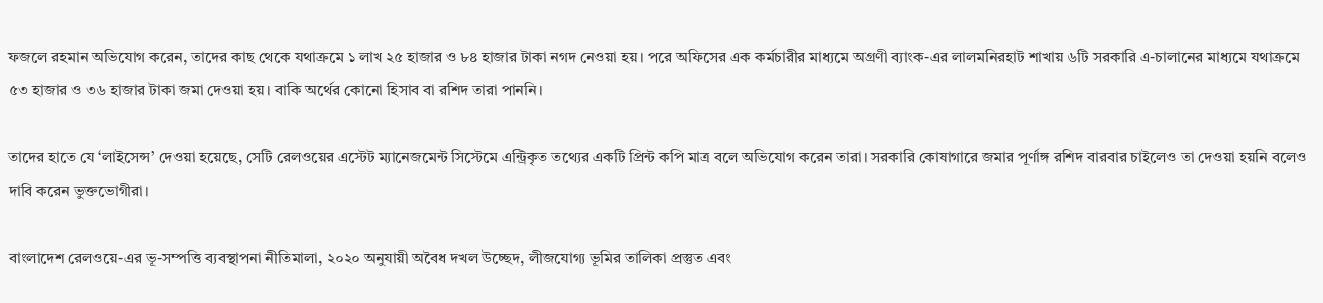ফজলে রহমান অভিযোগ করেন, তাদের কাছ থেকে যথাক্রমে ১ লাখ ২৫ হাজার ও ৮৪ হাজার টাকা নগদ নেওয়া হয়। পরে অফিসের এক কর্মচারীর মাধ্যমে অগ্রণী ব্যাংক-এর লালমনিরহাট শাখায় ৬টি সরকারি এ-চালানের মাধ্যমে যথাক্রমে ৫৩ হাজার ও ৩৬ হাজার টাকা জমা দেওয়া হয়। বাকি অর্থের কোনো হিসাব বা রশিদ তারা পাননি।

তাদের হাতে যে ‘লাইসেন্স’ দেওয়া হয়েছে, সেটি রেলওয়ের এস্টেট ম্যানেজমেন্ট সিস্টেমে এন্ট্রিকৃত তথ্যের একটি প্রিন্ট কপি মাত্র বলে অভিযোগ করেন তারা। সরকারি কোষাগারে জমার পূর্ণাঙ্গ রশিদ বারবার চাইলেও তা দেওয়া হয়নি বলেও দাবি করেন ভুক্তভোগীরা।

বাংলাদেশ রেলওয়ে-এর ভূ-সম্পত্তি ব্যবস্থাপনা নীতিমালা, ২০২০ অনুযায়ী অবৈধ দখল উচ্ছেদ, লীজযোগ্য ভূমির তালিকা প্রস্তুত এবং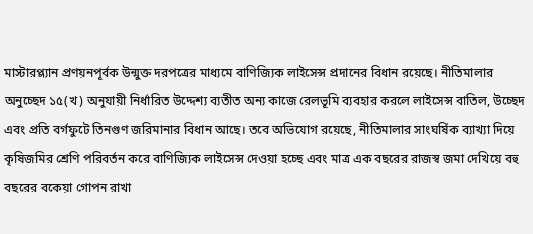মাস্টারপ্ল্যান প্রণয়নপূর্বক উন্মুক্ত দরপত্রের মাধ্যমে বাণিজ্যিক লাইসেন্স প্রদানের বিধান রয়েছে। নীতিমালার অনুচ্ছেদ ১৫(খ) অনুযায়ী নির্ধারিত উদ্দেশ্য ব্যতীত অন্য কাজে রেলভূমি ব্যবহার করলে লাইসেন্স বাতিল, উচ্ছেদ এবং প্রতি বর্গফুটে তিনগুণ জরিমানার বিধান আছে। তবে অভিযোগ রয়েছে, নীতিমালার সাংঘর্ষিক ব্যাখ্যা দিয়ে কৃষিজমির শ্রেণি পরিবর্তন করে বাণিজ্যিক লাইসেন্স দেওয়া হচ্ছে এবং মাত্র এক বছরের রাজস্ব জমা দেখিয়ে বহু বছরের বকেয়া গোপন রাখা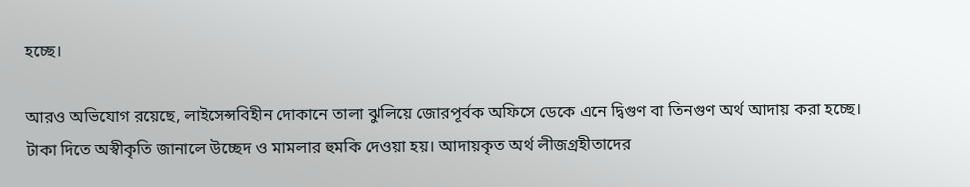হচ্ছে।

আরও অভিযোগ রয়েছে, লাইসেন্সবিহীন দোকানে তালা ঝুলিয়ে জোরপূর্বক অফিসে ডেকে এনে দ্বিগুণ বা তিনগুণ অর্থ আদায় করা হচ্ছে। টাকা দিতে অস্বীকৃতি জানালে উচ্ছেদ ও মামলার হুমকি দেওয়া হয়। আদায়কৃত অর্থ লীজগ্রহীতাদের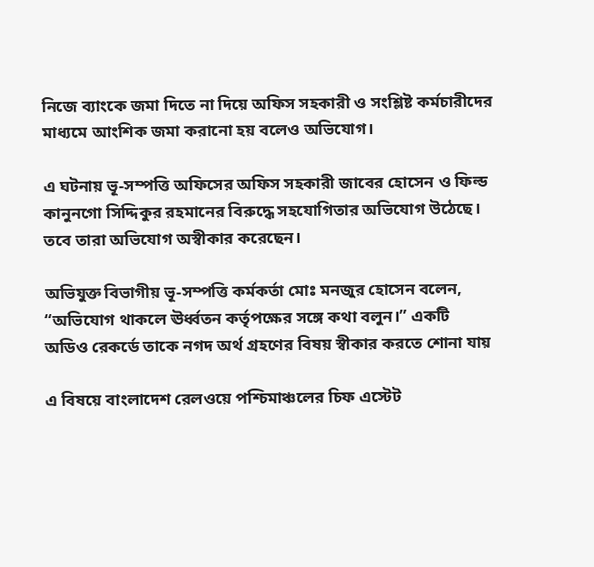নিজে ব্যাংকে জমা দিতে না দিয়ে অফিস সহকারী ও সংশ্লিষ্ট কর্মচারীদের মাধ্যমে আংশিক জমা করানো হয় বলেও অভিযোগ।

এ ঘটনায় ভূ-সম্পত্তি অফিসের অফিস সহকারী জাবের হোসেন ও ফিল্ড কানুনগো সিদ্দিকুর রহমানের বিরুদ্ধে সহযোগিতার অভিযোগ উঠেছে। তবে তারা অভিযোগ অস্বীকার করেছেন।

অভিযুক্ত বিভাগীয় ভূ-সম্পত্তি কর্মকর্তা মোঃ মনজুর হোসেন বলেন, “অভিযোগ থাকলে ঊর্ধ্বতন কর্তৃপক্ষের সঙ্গে কথা বলুন।” একটি অডিও রেকর্ডে তাকে নগদ অর্থ গ্রহণের বিষয় স্বীকার করতে শোনা যায়

এ বিষয়ে বাংলাদেশ রেলওয়ে পশ্চিমাঞ্চলের চিফ এস্টেট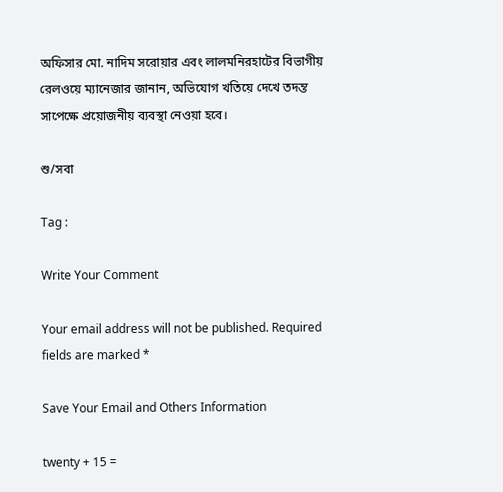অফিসার মো. নাদিম সরোয়ার এবং লালমনিরহাটের বিভাগীয় রেলওয়ে ম্যানেজার জানান, অভিযোগ খতিয়ে দেখে তদন্ত সাপেক্ষে প্রয়োজনীয় ব্যবস্থা নেওয়া হবে।

শু/সবা

Tag :

Write Your Comment

Your email address will not be published. Required fields are marked *

Save Your Email and Others Information

twenty + 15 =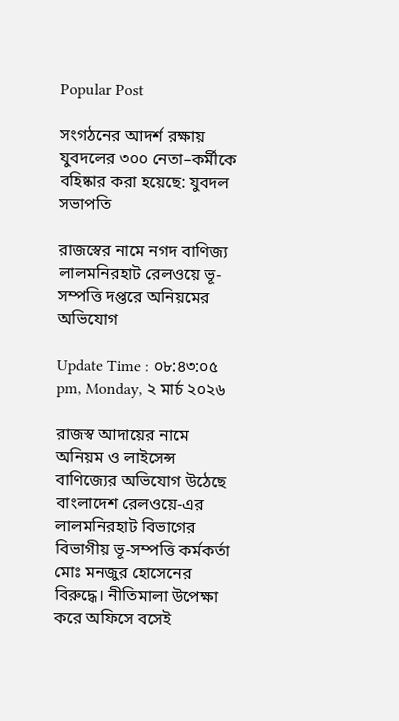Popular Post

সংগঠনের আদর্শ রক্ষায় যুবদলের ৩০০ নেতা–কর্মীকে বহিষ্কার করা হয়েছে: যুবদল সভাপতি

রাজস্বের নামে নগদ বাণিজ্য লালমনিরহাট রেলওয়ে ভূ-সম্পত্তি দপ্তরে অনিয়মের অভিযোগ

Update Time : ০৮:৪৩:০৫ pm, Monday, ২ মার্চ ২০২৬

রাজস্ব আদায়ের নামে অনিয়ম ও লাইসেন্স বাণিজ্যের অভিযোগ উঠেছে বাংলাদেশ রেলওয়ে-এর লালমনিরহাট বিভাগের বিভাগীয় ভূ-সম্পত্তি কর্মকর্তা মোঃ মনজুর হোসেনের বিরুদ্ধে। নীতিমালা উপেক্ষা করে অফিসে বসেই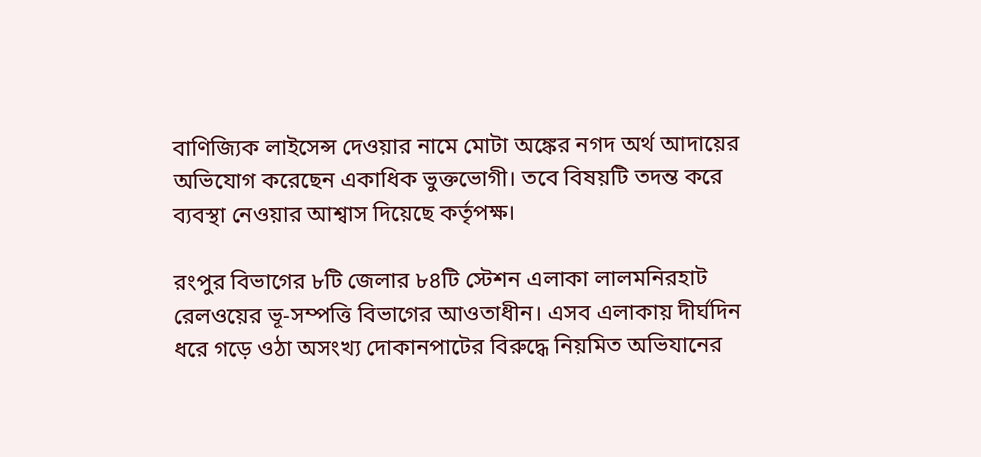বাণিজ্যিক লাইসেন্স দেওয়ার নামে মোটা অঙ্কের নগদ অর্থ আদায়ের অভিযোগ করেছেন একাধিক ভুক্তভোগী। তবে বিষয়টি তদন্ত করে ব্যবস্থা নেওয়ার আশ্বাস দিয়েছে কর্তৃপক্ষ।

রংপুর বিভাগের ৮টি জেলার ৮৪টি স্টেশন এলাকা লালমনিরহাট রেলওয়ের ভূ-সম্পত্তি বিভাগের আওতাধীন। এসব এলাকায় দীর্ঘদিন ধরে গড়ে ওঠা অসংখ্য দোকানপাটের বিরুদ্ধে নিয়মিত অভিযানের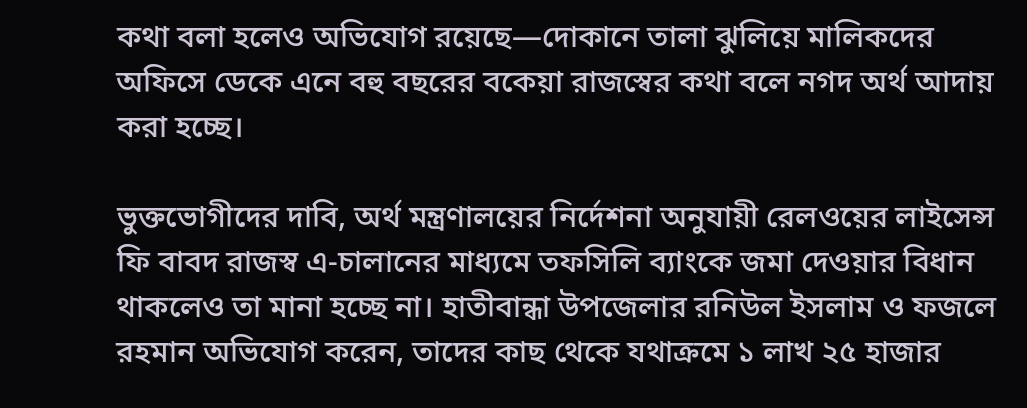কথা বলা হলেও অভিযোগ রয়েছে—দোকানে তালা ঝুলিয়ে মালিকদের অফিসে ডেকে এনে বহু বছরের বকেয়া রাজস্বের কথা বলে নগদ অর্থ আদায় করা হচ্ছে।

ভুক্তভোগীদের দাবি, অর্থ মন্ত্রণালয়ের নির্দেশনা অনুযায়ী রেলওয়ের লাইসেন্স ফি বাবদ রাজস্ব এ-চালানের মাধ্যমে তফসিলি ব্যাংকে জমা দেওয়ার বিধান থাকলেও তা মানা হচ্ছে না। হাতীবান্ধা উপজেলার রনিউল ইসলাম ও ফজলে রহমান অভিযোগ করেন, তাদের কাছ থেকে যথাক্রমে ১ লাখ ২৫ হাজার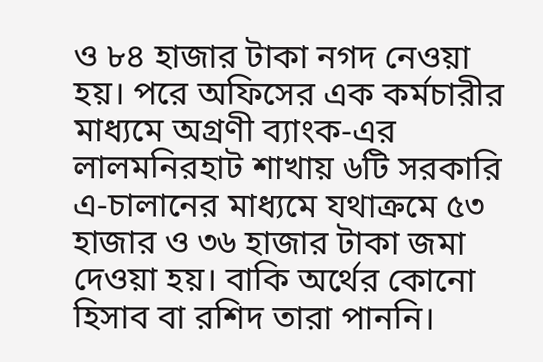ও ৮৪ হাজার টাকা নগদ নেওয়া হয়। পরে অফিসের এক কর্মচারীর মাধ্যমে অগ্রণী ব্যাংক-এর লালমনিরহাট শাখায় ৬টি সরকারি এ-চালানের মাধ্যমে যথাক্রমে ৫৩ হাজার ও ৩৬ হাজার টাকা জমা দেওয়া হয়। বাকি অর্থের কোনো হিসাব বা রশিদ তারা পাননি।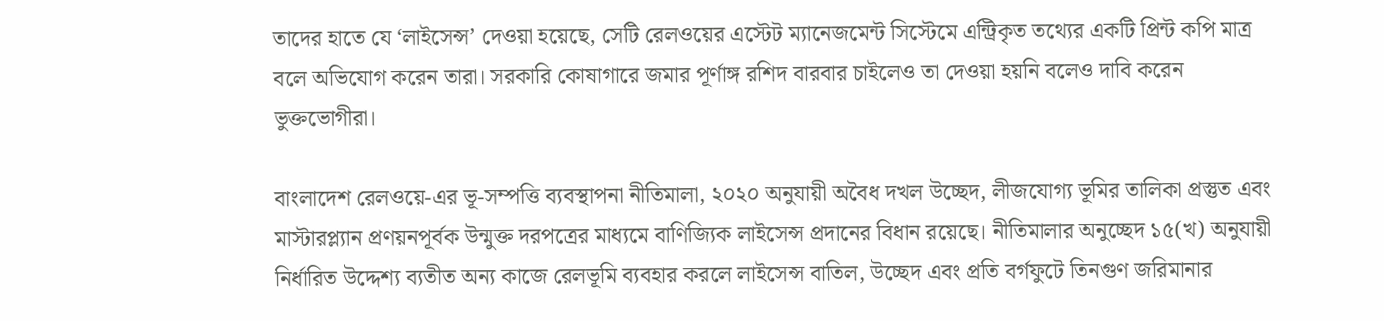তাদের হাতে যে ‘লাইসেন্স’ দেওয়া হয়েছে, সেটি রেলওয়ের এস্টেট ম্যানেজমেন্ট সিস্টেমে এন্ট্রিকৃত তথ্যের একটি প্রিন্ট কপি মাত্র বলে অভিযোগ করেন তারা। সরকারি কোষাগারে জমার পূর্ণাঙ্গ রশিদ বারবার চাইলেও তা দেওয়া হয়নি বলেও দাবি করেন ভুক্তভোগীরা।

বাংলাদেশ রেলওয়ে-এর ভূ-সম্পত্তি ব্যবস্থাপনা নীতিমালা, ২০২০ অনুযায়ী অবৈধ দখল উচ্ছেদ, লীজযোগ্য ভূমির তালিকা প্রস্তুত এবং মাস্টারপ্ল্যান প্রণয়নপূর্বক উন্মুক্ত দরপত্রের মাধ্যমে বাণিজ্যিক লাইসেন্স প্রদানের বিধান রয়েছে। নীতিমালার অনুচ্ছেদ ১৫(খ) অনুযায়ী নির্ধারিত উদ্দেশ্য ব্যতীত অন্য কাজে রেলভূমি ব্যবহার করলে লাইসেন্স বাতিল, উচ্ছেদ এবং প্রতি বর্গফুটে তিনগুণ জরিমানার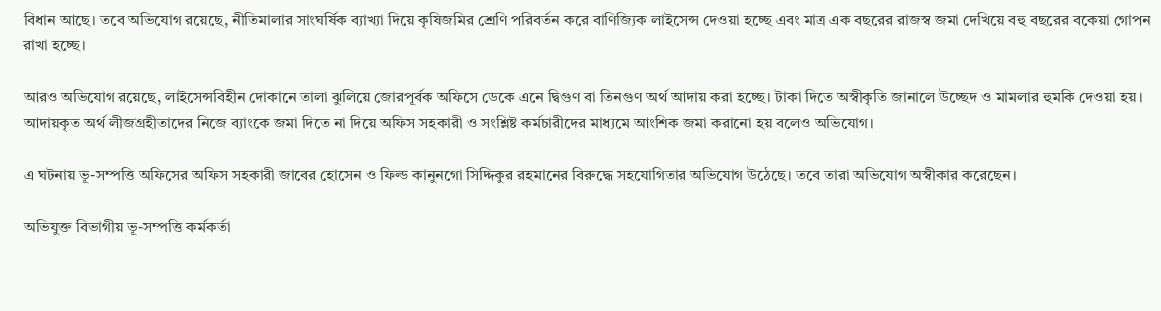বিধান আছে। তবে অভিযোগ রয়েছে, নীতিমালার সাংঘর্ষিক ব্যাখ্যা দিয়ে কৃষিজমির শ্রেণি পরিবর্তন করে বাণিজ্যিক লাইসেন্স দেওয়া হচ্ছে এবং মাত্র এক বছরের রাজস্ব জমা দেখিয়ে বহু বছরের বকেয়া গোপন রাখা হচ্ছে।

আরও অভিযোগ রয়েছে, লাইসেন্সবিহীন দোকানে তালা ঝুলিয়ে জোরপূর্বক অফিসে ডেকে এনে দ্বিগুণ বা তিনগুণ অর্থ আদায় করা হচ্ছে। টাকা দিতে অস্বীকৃতি জানালে উচ্ছেদ ও মামলার হুমকি দেওয়া হয়। আদায়কৃত অর্থ লীজগ্রহীতাদের নিজে ব্যাংকে জমা দিতে না দিয়ে অফিস সহকারী ও সংশ্লিষ্ট কর্মচারীদের মাধ্যমে আংশিক জমা করানো হয় বলেও অভিযোগ।

এ ঘটনায় ভূ-সম্পত্তি অফিসের অফিস সহকারী জাবের হোসেন ও ফিল্ড কানুনগো সিদ্দিকুর রহমানের বিরুদ্ধে সহযোগিতার অভিযোগ উঠেছে। তবে তারা অভিযোগ অস্বীকার করেছেন।

অভিযুক্ত বিভাগীয় ভূ-সম্পত্তি কর্মকর্তা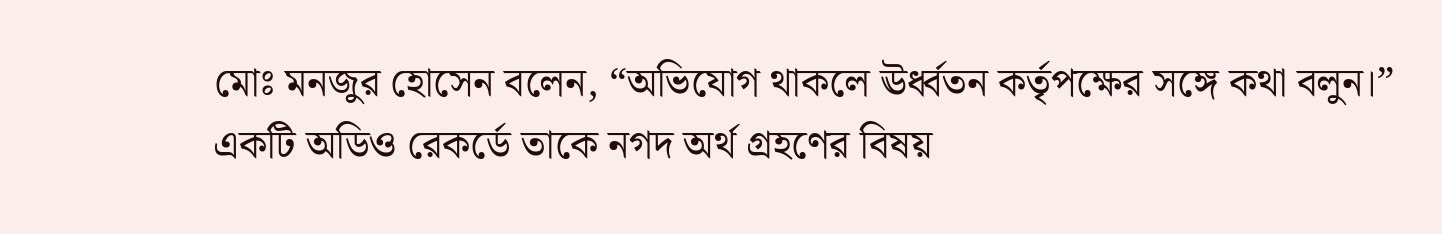মোঃ মনজুর হোসেন বলেন, “অভিযোগ থাকলে ঊর্ধ্বতন কর্তৃপক্ষের সঙ্গে কথা বলুন।” একটি অডিও রেকর্ডে তাকে নগদ অর্থ গ্রহণের বিষয়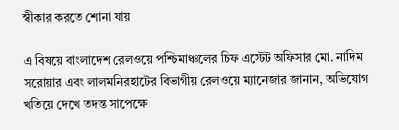স্বীকার করতে শোনা যায়

এ বিষয়ে বাংলাদেশ রেলওয়ে পশ্চিমাঞ্চলের চিফ এস্টেট অফিসার মো. নাদিম সরোয়ার এবং লালমনিরহাটের বিভাগীয় রেলওয়ে ম্যানেজার জানান, অভিযোগ খতিয়ে দেখে তদন্ত সাপেক্ষে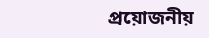প্রয়োজনীয়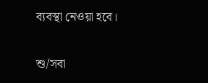ব্যবস্থা নেওয়া হবে।

শু/সবা